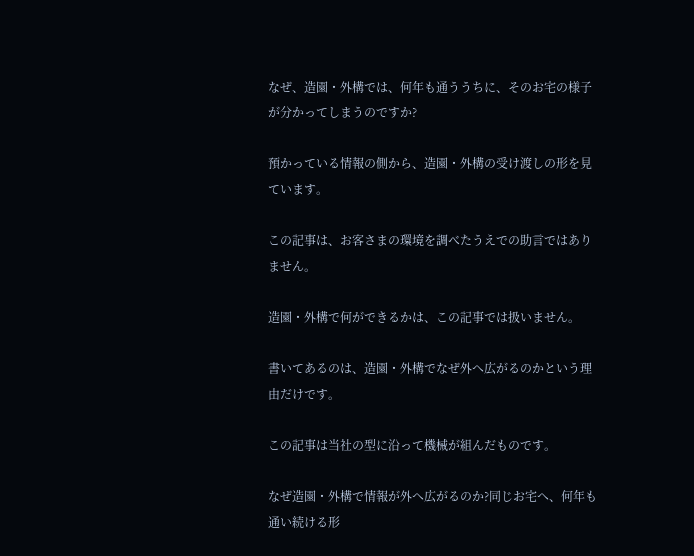なぜ、造園・外構では、何年も通ううちに、そのお宅の様子が分かってしまうのですか?

預かっている情報の側から、造園・外構の受け渡しの形を見ています。

この記事は、お客さまの環境を調べたうえでの助言ではありません。

造園・外構で何ができるかは、この記事では扱いません。

書いてあるのは、造園・外構でなぜ外へ広がるのかという理由だけです。

この記事は当社の型に沿って機械が組んだものです。

なぜ造園・外構で情報が外へ広がるのか?同じお宅へ、何年も通い続ける形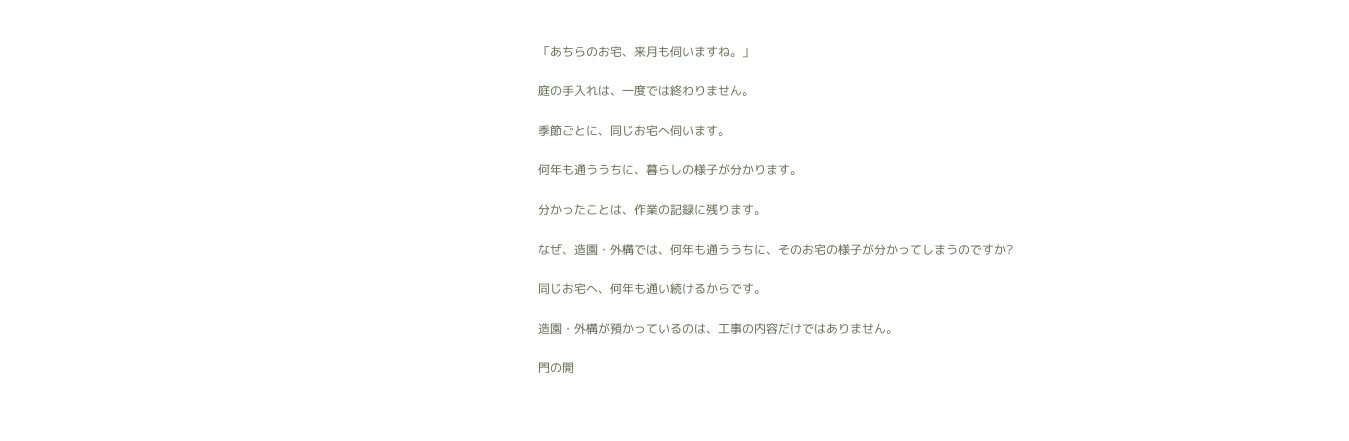「あちらのお宅、来月も伺いますね。」

庭の手入れは、一度では終わりません。

季節ごとに、同じお宅へ伺います。

何年も通ううちに、暮らしの様子が分かります。

分かったことは、作業の記録に残ります。

なぜ、造園・外構では、何年も通ううちに、そのお宅の様子が分かってしまうのですか?

同じお宅へ、何年も通い続けるからです。

造園・外構が預かっているのは、工事の内容だけではありません。

門の開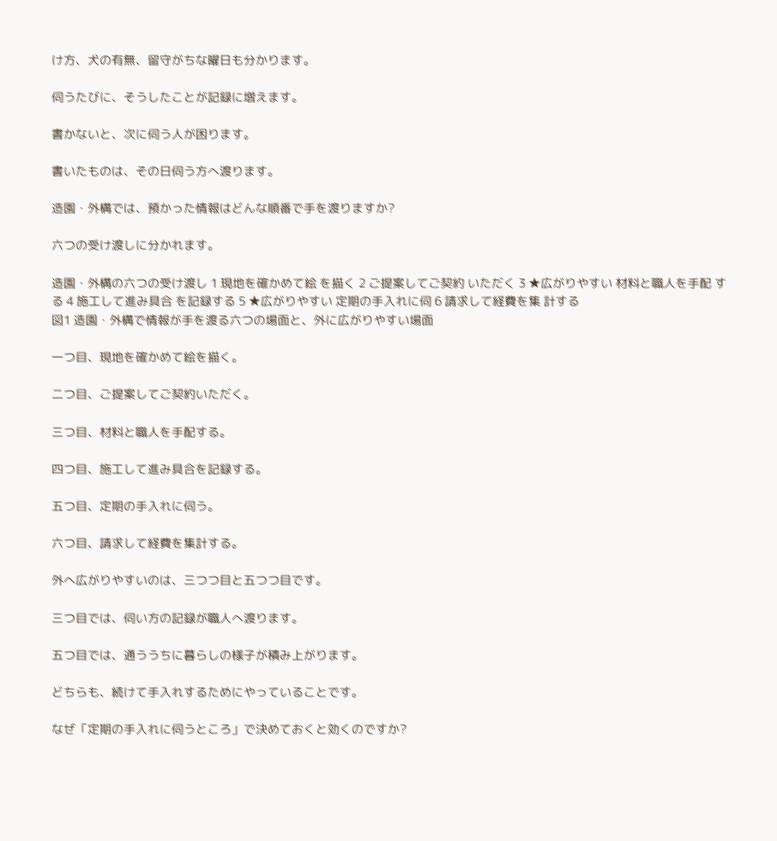け方、犬の有無、留守がちな曜日も分かります。

伺うたびに、そうしたことが記録に増えます。

書かないと、次に伺う人が困ります。

書いたものは、その日伺う方へ渡ります。

造園・外構では、預かった情報はどんな順番で手を渡りますか?

六つの受け渡しに分かれます。

造園・外構の六つの受け渡し 1 現地を確かめて絵 を描く 2 ご提案してご契約 いただく 3 ★広がりやすい 材料と職人を手配 する 4 施工して進み具合 を記録する 5 ★広がりやすい 定期の手入れに伺 6 請求して経費を集 計する
図1 造園・外構で情報が手を渡る六つの場面と、外に広がりやすい場面

一つ目、現地を確かめて絵を描く。

二つ目、ご提案してご契約いただく。

三つ目、材料と職人を手配する。

四つ目、施工して進み具合を記録する。

五つ目、定期の手入れに伺う。

六つ目、請求して経費を集計する。

外へ広がりやすいのは、三つつ目と五つつ目です。

三つ目では、伺い方の記録が職人へ渡ります。

五つ目では、通ううちに暮らしの様子が積み上がります。

どちらも、続けて手入れするためにやっていることです。

なぜ「定期の手入れに伺うところ」で決めておくと効くのですか?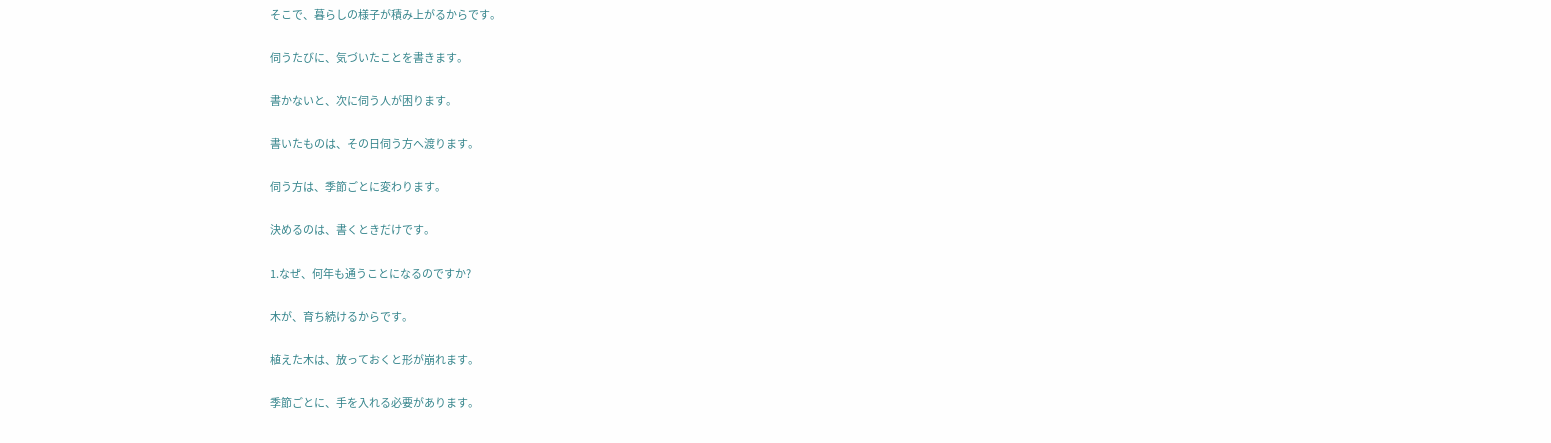そこで、暮らしの様子が積み上がるからです。

伺うたびに、気づいたことを書きます。

書かないと、次に伺う人が困ります。

書いたものは、その日伺う方へ渡ります。

伺う方は、季節ごとに変わります。

決めるのは、書くときだけです。

1.なぜ、何年も通うことになるのですか?

木が、育ち続けるからです。

植えた木は、放っておくと形が崩れます。

季節ごとに、手を入れる必要があります。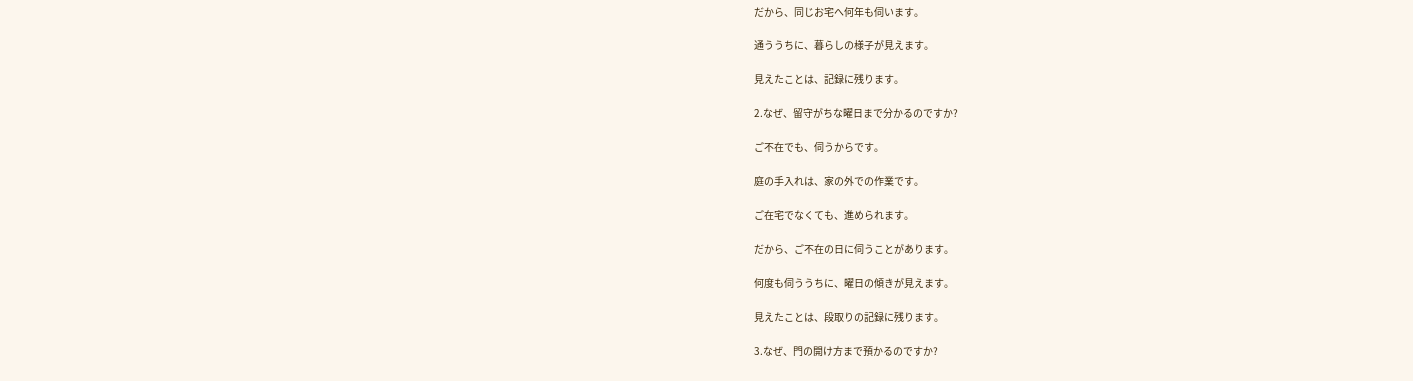だから、同じお宅へ何年も伺います。

通ううちに、暮らしの様子が見えます。

見えたことは、記録に残ります。

2.なぜ、留守がちな曜日まで分かるのですか?

ご不在でも、伺うからです。

庭の手入れは、家の外での作業です。

ご在宅でなくても、進められます。

だから、ご不在の日に伺うことがあります。

何度も伺ううちに、曜日の傾きが見えます。

見えたことは、段取りの記録に残ります。

3.なぜ、門の開け方まで預かるのですか?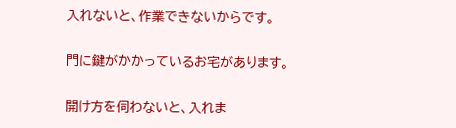入れないと、作業できないからです。

門に鍵がかかっているお宅があります。

開け方を伺わないと、入れま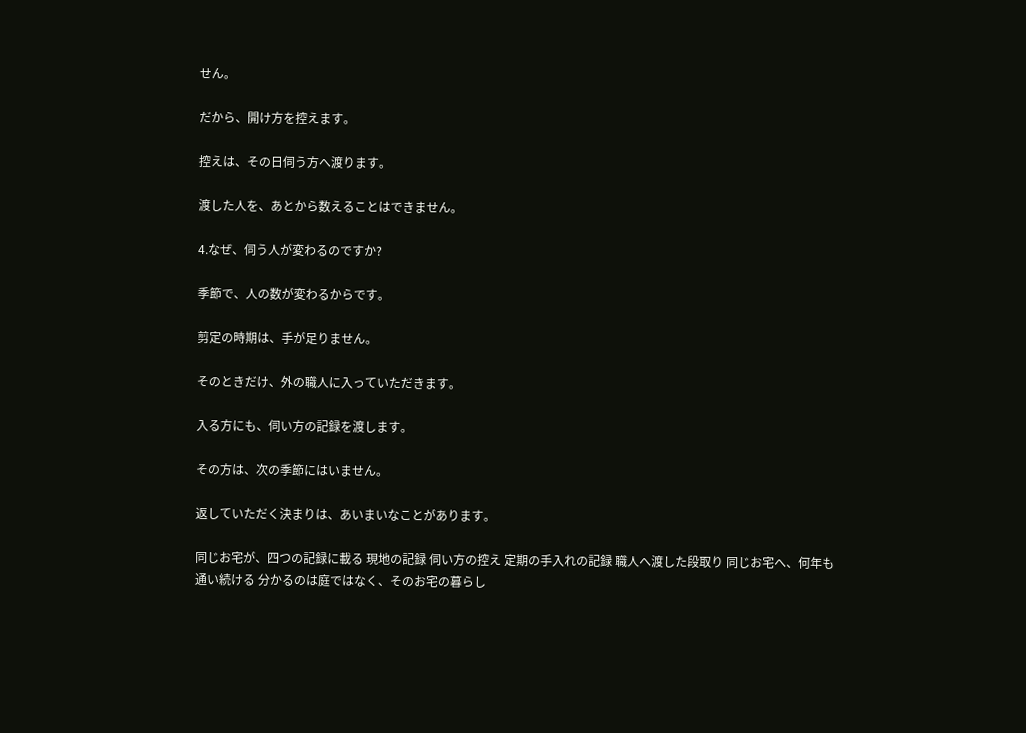せん。

だから、開け方を控えます。

控えは、その日伺う方へ渡ります。

渡した人を、あとから数えることはできません。

4.なぜ、伺う人が変わるのですか?

季節で、人の数が変わるからです。

剪定の時期は、手が足りません。

そのときだけ、外の職人に入っていただきます。

入る方にも、伺い方の記録を渡します。

その方は、次の季節にはいません。

返していただく決まりは、あいまいなことがあります。

同じお宅が、四つの記録に載る 現地の記録 伺い方の控え 定期の手入れの記録 職人へ渡した段取り 同じお宅へ、何年も通い続ける 分かるのは庭ではなく、そのお宅の暮らし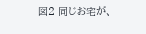図2 同じお宅が、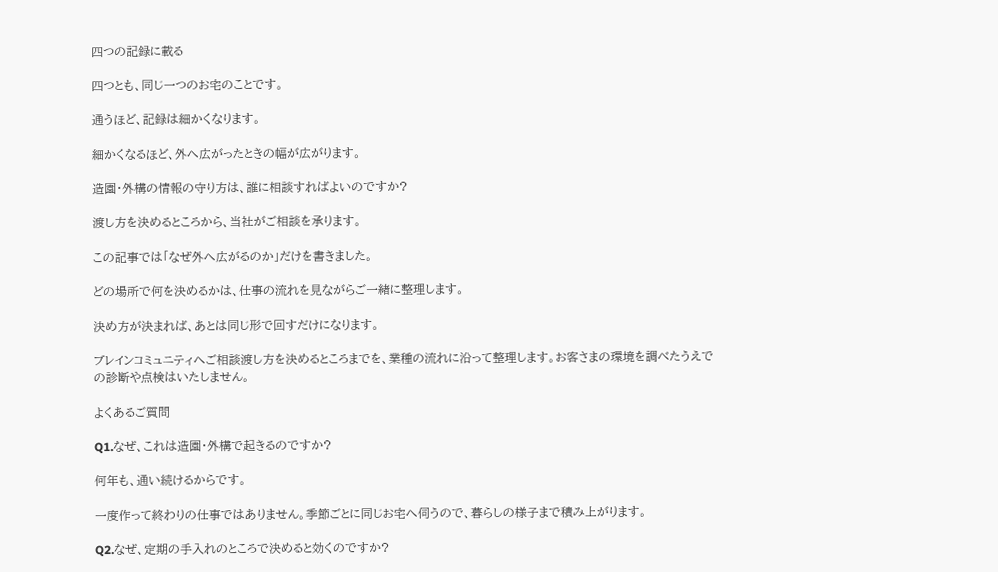四つの記録に載る

四つとも、同じ一つのお宅のことです。

通うほど、記録は細かくなります。

細かくなるほど、外へ広がったときの幅が広がります。

造園・外構の情報の守り方は、誰に相談すればよいのですか?

渡し方を決めるところから、当社がご相談を承ります。

この記事では「なぜ外へ広がるのか」だけを書きました。

どの場所で何を決めるかは、仕事の流れを見ながらご一緒に整理します。

決め方が決まれば、あとは同じ形で回すだけになります。

ブレインコミュニティへご相談渡し方を決めるところまでを、業種の流れに沿って整理します。お客さまの環境を調べたうえでの診断や点検はいたしません。

よくあるご質問

Q1.なぜ、これは造園・外構で起きるのですか?

何年も、通い続けるからです。

一度作って終わりの仕事ではありません。季節ごとに同じお宅へ伺うので、暮らしの様子まで積み上がります。

Q2.なぜ、定期の手入れのところで決めると効くのですか?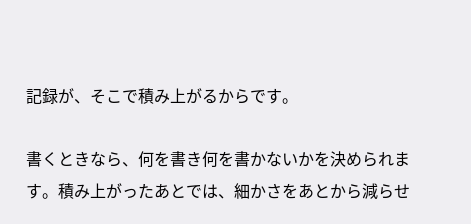記録が、そこで積み上がるからです。

書くときなら、何を書き何を書かないかを決められます。積み上がったあとでは、細かさをあとから減らせ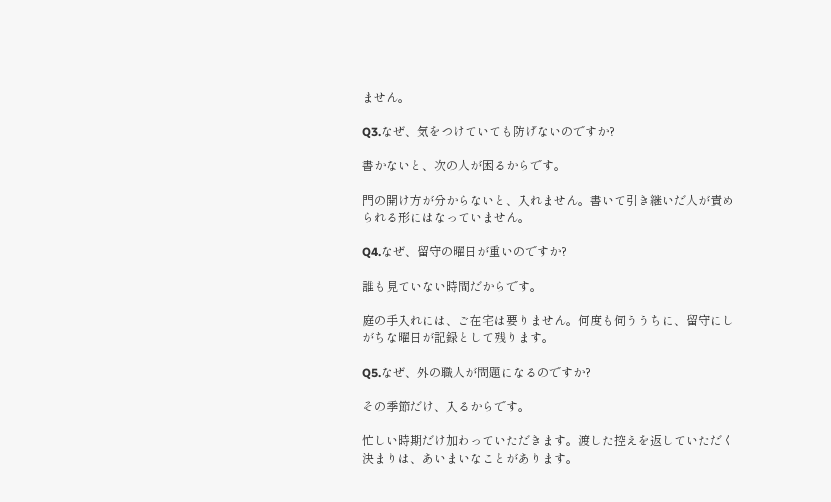ません。

Q3.なぜ、気をつけていても防げないのですか?

書かないと、次の人が困るからです。

門の開け方が分からないと、入れません。書いて引き継いだ人が責められる形にはなっていません。

Q4.なぜ、留守の曜日が重いのですか?

誰も見ていない時間だからです。

庭の手入れには、ご在宅は要りません。何度も伺ううちに、留守にしがちな曜日が記録として残ります。

Q5.なぜ、外の職人が問題になるのですか?

その季節だけ、入るからです。

忙しい時期だけ加わっていただきます。渡した控えを返していただく決まりは、あいまいなことがあります。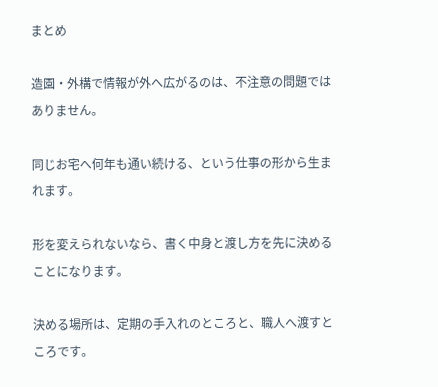まとめ

造園・外構で情報が外へ広がるのは、不注意の問題ではありません。

同じお宅へ何年も通い続ける、という仕事の形から生まれます。

形を変えられないなら、書く中身と渡し方を先に決めることになります。

決める場所は、定期の手入れのところと、職人へ渡すところです。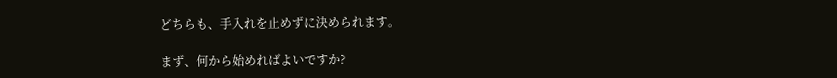どちらも、手入れを止めずに決められます。

まず、何から始めればよいですか?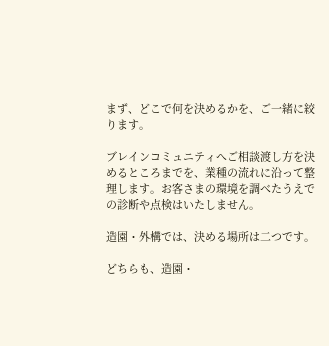まず、どこで何を決めるかを、ご一緒に絞ります。

ブレインコミュニティへご相談渡し方を決めるところまでを、業種の流れに沿って整理します。お客さまの環境を調べたうえでの診断や点検はいたしません。

造園・外構では、決める場所は二つです。

どちらも、造園・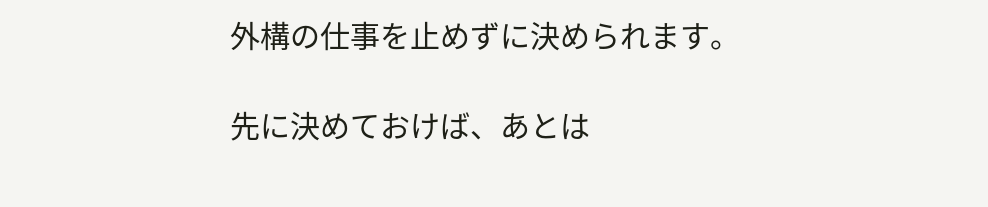外構の仕事を止めずに決められます。

先に決めておけば、あとは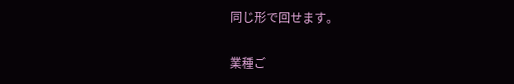同じ形で回せます。

業種ご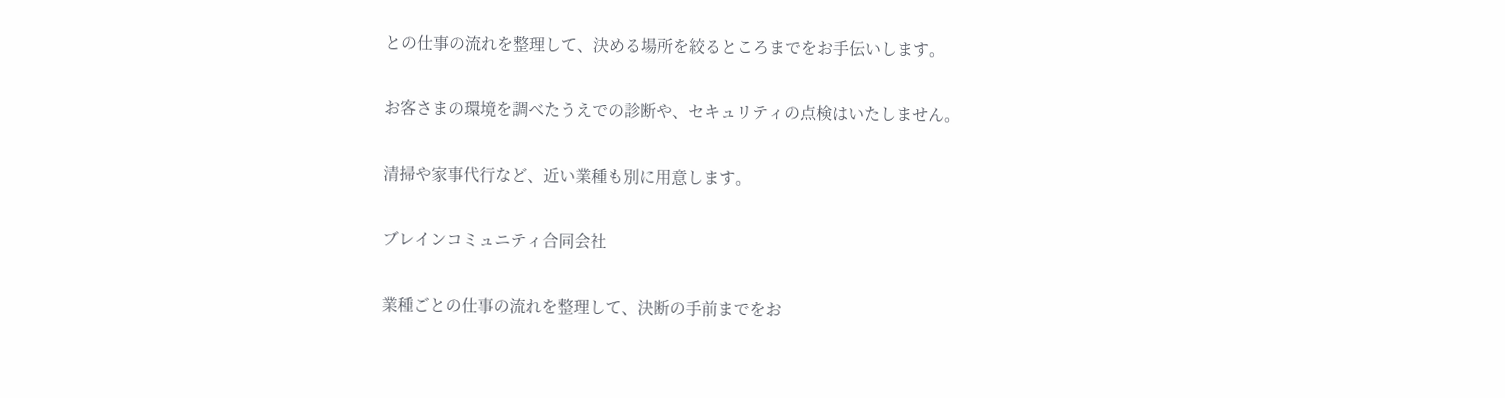との仕事の流れを整理して、決める場所を絞るところまでをお手伝いします。

お客さまの環境を調べたうえでの診断や、セキュリティの点検はいたしません。

清掃や家事代行など、近い業種も別に用意します。

ブレインコミュニティ合同会社

業種ごとの仕事の流れを整理して、決断の手前までをお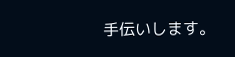手伝いします。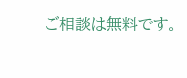ご相談は無料です。